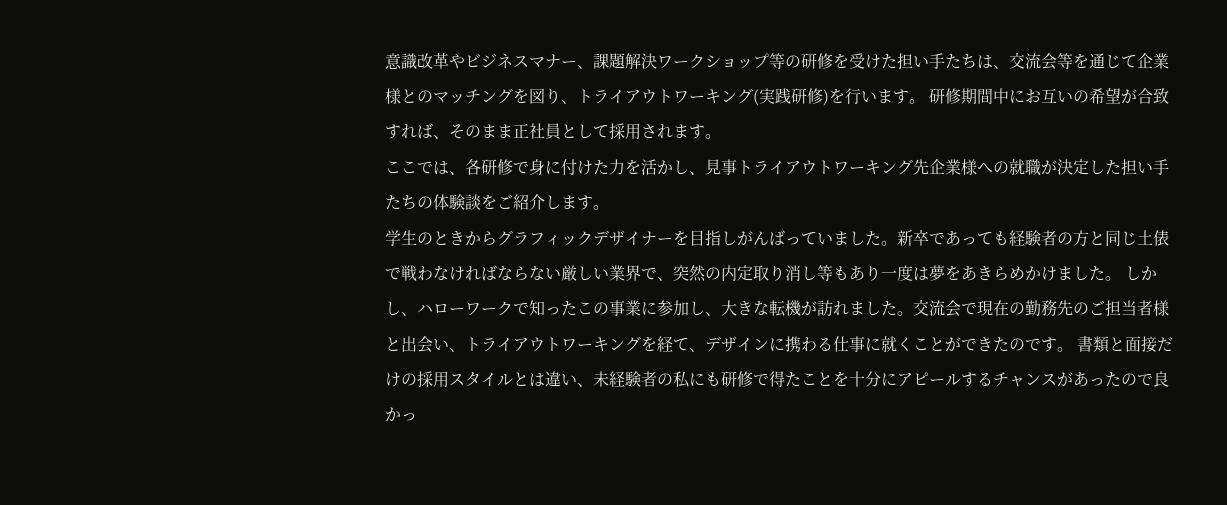意識改革やビジネスマナー、課題解決ワークショップ等の研修を受けた担い手たちは、交流会等を通じて企業様とのマッチングを図り、トライアウトワーキング(実践研修)を行います。 研修期間中にお互いの希望が合致すれば、そのまま正社員として採用されます。
ここでは、各研修で身に付けた力を活かし、見事トライアウトワーキング先企業様への就職が決定した担い手たちの体験談をご紹介します。
学生のときからグラフィックデザイナーを目指しがんばっていました。新卒であっても経験者の方と同じ土俵で戦わなければならない厳しい業界で、突然の内定取り消し等もあり一度は夢をあきらめかけました。 しかし、ハローワークで知ったこの事業に参加し、大きな転機が訪れました。交流会で現在の勤務先のご担当者様と出会い、トライアウトワーキングを経て、デザインに携わる仕事に就くことができたのです。 書類と面接だけの採用スタイルとは違い、未経験者の私にも研修で得たことを十分にアピールするチャンスがあったので良かっ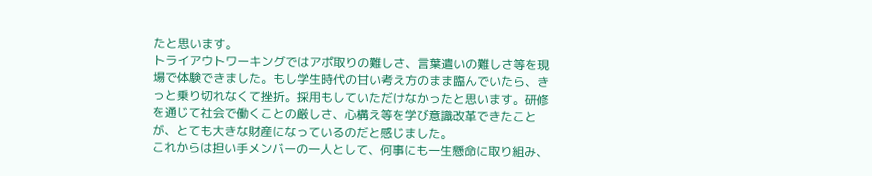たと思います。
トライアウトワーキングではアポ取りの難しさ、言葉遣いの難しさ等を現場で体験できました。もし学生時代の甘い考え方のまま臨んでいたら、きっと乗り切れなくて挫折。採用もしていただけなかったと思います。研修を通じて社会で働くことの厳しさ、心構え等を学び意識改革できたことが、とても大きな財産になっているのだと感じました。
これからは担い手メンバーの一人として、何事にも一生懸命に取り組み、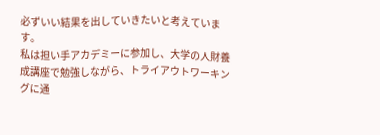必ずいい結果を出していきたいと考えています。
私は担い手アカデミーに参加し、大学の人財養成講座で勉強しながら、トライアウトワーキングに通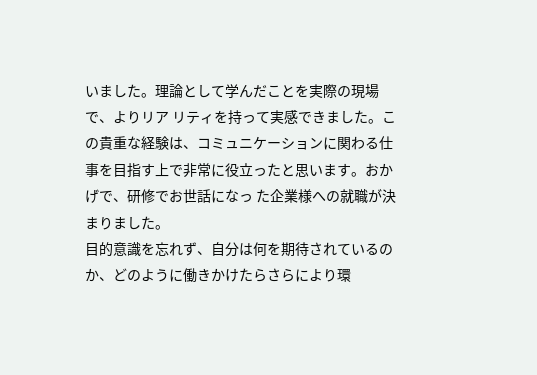いました。理論として学んだことを実際の現場で、よりリア リティを持って実感できました。この貴重な経験は、コミュニケーションに関わる仕事を目指す上で非常に役立ったと思います。おかげで、研修でお世話になっ た企業様への就職が決まりました。
目的意識を忘れず、自分は何を期待されているのか、どのように働きかけたらさらにより環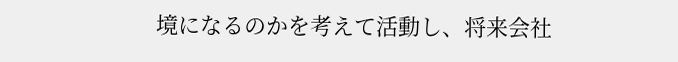境になるのかを考えて活動し、将来会社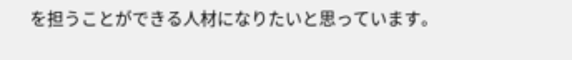を担うことができる人材になりたいと思っています。